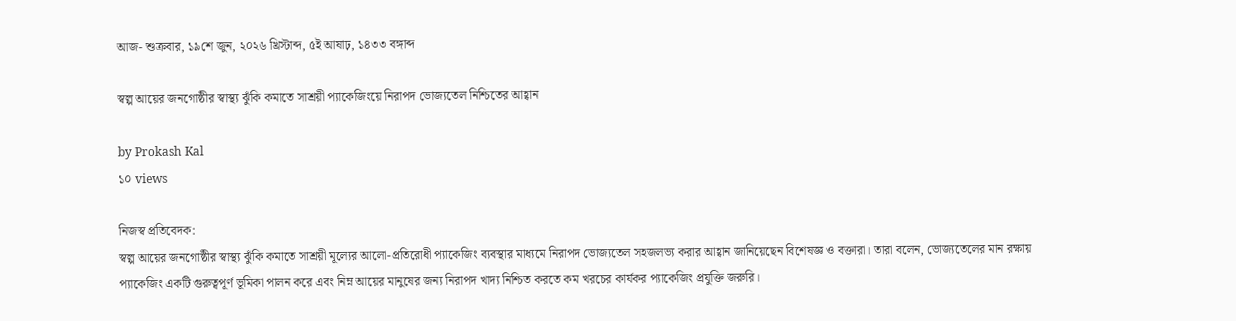আজ- শুক্রবার, ১৯শে জুন, ২০২৬ খ্রিস্টাব্দ, ৫ই আষাঢ়, ১৪৩৩ বঙ্গাব্দ

স্বল্প আয়ের জনগোষ্ঠীর স্বাস্থ্য ঝুঁকি কমাতে সাশ্রয়ী প্যাকেজিংয়ে নিরাপদ ভোজ্যতেল নিশ্চিতের আহ্বান

by Prokash Kal
১০ views

নিজস্ব প্রতিবেদক:
স্বল্প আয়ের জনগোষ্ঠীর স্বাস্থ্য ঝুঁকি কমাতে সাশ্রয়ী মূল্যের আলো-প্রতিরোধী প্যাকেজিং ব্যবস্থার মাধ্যমে নিরাপদ ভোজ্যতেল সহজলভ্য করার আহ্বান জানিয়েছেন বিশেষজ্ঞ ও বক্তারা। তারা বলেন, ভোজ্যতেলের মান রক্ষায় প্যাকেজিং একটি গুরুত্বপূর্ণ ভূমিকা পালন করে এবং নিম্ন আয়ের মানুষের জন্য নিরাপদ খাদ্য নিশ্চিত করতে কম খরচের কার্যকর প্যাকেজিং প্রযুক্তি জরুরি।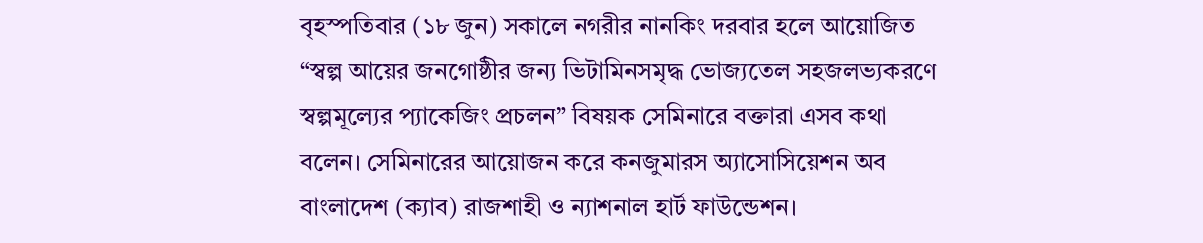বৃহস্পতিবার (১৮ জুন) সকালে নগরীর নানকিং দরবার হলে আয়োজিত “স্বল্প আয়ের জনগোষ্ঠীর জন্য ভিটামিনসমৃদ্ধ ভোজ্যতেল সহজলভ্যকরণে স্বল্পমূল্যের প্যাকেজিং প্রচলন” বিষয়ক সেমিনারে বক্তারা এসব কথা বলেন। সেমিনারের আয়োজন করে কনজুমারস অ্যাসোসিয়েশন অব বাংলাদেশ (ক্যাব) রাজশাহী ও ন্যাশনাল হার্ট ফাউন্ডেশন।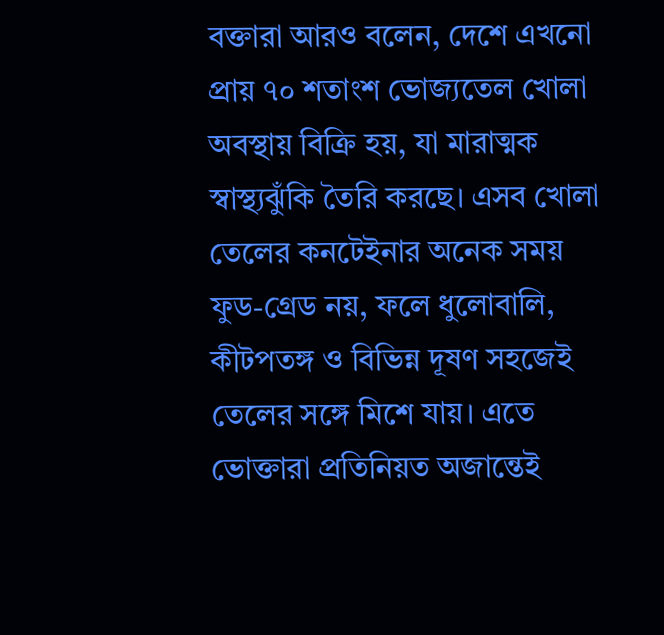বক্তারা আরও বলেন, দেশে এখনো প্রায় ৭০ শতাংশ ভোজ্যতেল খোলা অবস্থায় বিক্রি হয়, যা মারাত্মক স্বাস্থ্যঝুঁকি তৈরি করছে। এসব খোলা তেলের কনটেইনার অনেক সময় ফুড-গ্রেড নয়, ফলে ধুলোবালি, কীটপতঙ্গ ও বিভিন্ন দূষণ সহজেই তেলের সঙ্গে মিশে যায়। এতে ভোক্তারা প্রতিনিয়ত অজান্তেই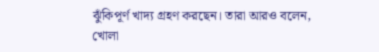ঝুঁকিপূর্ণ খাদ্য গ্রহণ করছেন। তারা আরও বলেন, খোলা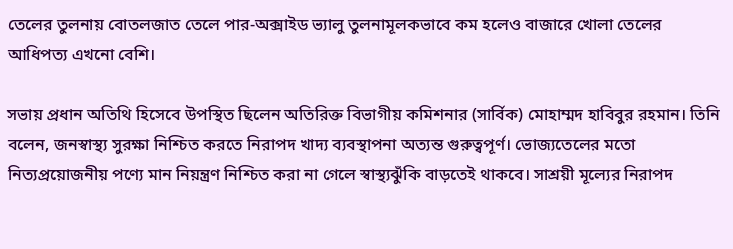তেলের তুলনায় বোতলজাত তেলে পার-অক্সাইড ভ্যালু তুলনামূলকভাবে কম হলেও বাজারে খোলা তেলের আধিপত্য এখনো বেশি।

সভায় প্রধান অতিথি হিসেবে উপস্থিত ছিলেন অতিরিক্ত বিভাগীয় কমিশনার (সার্বিক) মোহাম্মদ হাবিবুর রহমান। তিনি বলেন, জনস্বাস্থ্য সুরক্ষা নিশ্চিত করতে নিরাপদ খাদ্য ব্যবস্থাপনা অত্যন্ত গুরুত্বপূর্ণ। ভোজ্যতেলের মতো নিত্যপ্রয়োজনীয় পণ্যে মান নিয়ন্ত্রণ নিশ্চিত করা না গেলে স্বাস্থ্যঝুঁকি বাড়তেই থাকবে। সাশ্রয়ী মূল্যের নিরাপদ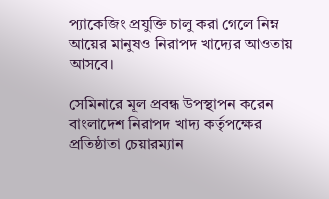প্যাকেজিং প্রযুক্তি চালু করা গেলে নিম্ন আয়ের মানুষও নিরাপদ খাদ্যের আওতায় আসবে।

সেমিনারে মূল প্রবন্ধ উপস্থাপন করেন বাংলাদেশ নিরাপদ খাদ্য কর্তৃপক্ষের প্রতিষ্ঠাতা চেয়ারম্যান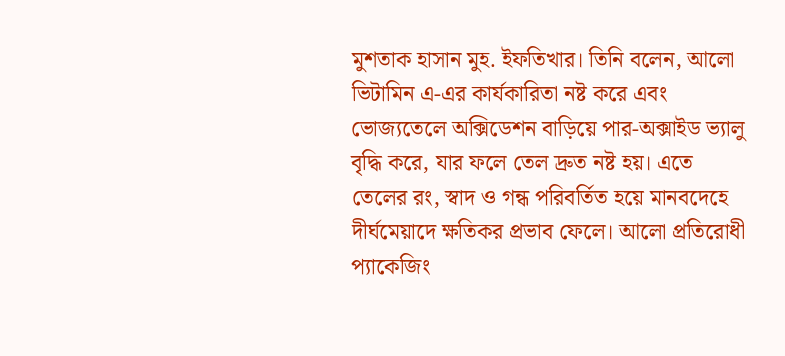মুশতাক হাসান মুহ. ইফতিখার। তিনি বলেন, আলো ভিটামিন এ-এর কার্যকারিতা নষ্ট করে এবং ভোজ্যতেলে অক্সিডেশন বাড়িয়ে পার-অক্সাইড ভ্যালু বৃদ্ধি করে, যার ফলে তেল দ্রুত নষ্ট হয়। এতে তেলের রং, স্বাদ ও গন্ধ পরিবর্তিত হয়ে মানবদেহে দীর্ঘমেয়াদে ক্ষতিকর প্রভাব ফেলে। আলো প্রতিরোধী প্যাকেজিং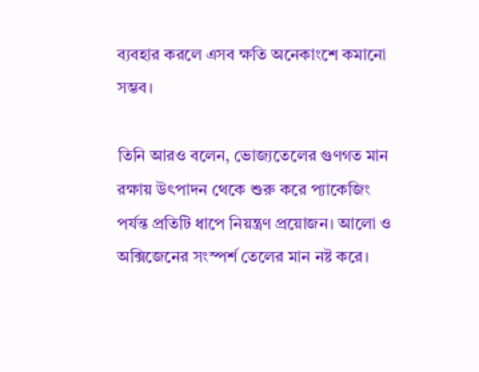ব্যবহার করলে এসব ক্ষতি অনেকাংশে কমানো সম্ভব।

তিনি আরও বলেন, ভোজ্যতেলের গুণগত মান রক্ষায় উৎপাদন থেকে শুরু করে প্যাকেজিং পর্যন্ত প্রতিটি ধাপে নিয়ন্ত্রণ প্রয়োজন। আলো ও অক্সিজেনের সংস্পর্শ তেলের মান নষ্ট করে।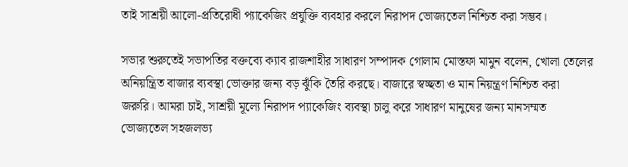তাই সাশ্রয়ী আলো-প্রতিরোধী প্যাকেজিং প্রযুক্তি ব্যবহার করলে নিরাপদ ভোজ্যতেল নিশ্চিত করা সম্ভব।

সভার শুরুতেই সভাপতির বক্তব্যে ক্যাব রাজশাহীর সাধারণ সম্পাদক গোলাম মোস্তফা মামুন বলেন, খোলা তেলের অনিয়ন্ত্রিত বাজার ব্যবস্থা ভোক্তার জন্য বড় ঝুঁকি তৈরি করছে। বাজারে স্বচ্ছতা ও মান নিয়ন্ত্রণ নিশ্চিত করা জরুরি। আমরা চাই, সাশ্রয়ী মূল্যে নিরাপদ প্যাকেজিং ব্যবস্থা চালু করে সাধারণ মানুষের জন্য মানসম্মত ভোজ্যতেল সহজলভ্য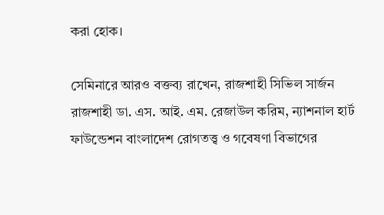করা হোক।

সেমিনারে আরও বক্তব্য রাখেন, রাজশাহী সিভিল সার্জন রাজশাহী ডা. এস. আই. এম. রেজাউল করিম, ন্যাশনাল হার্ট ফাউন্ডেশন বাংলাদেশ রোগতত্ত্ব ও গবেষণা বিভাগের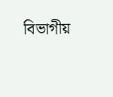বিভাগীয়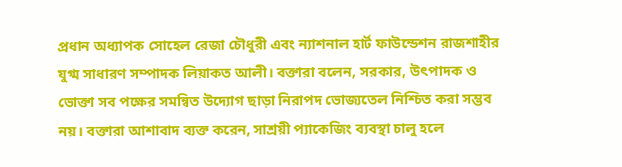প্রধান অধ্যাপক সোহেল রেজা চৌধুরী এবং ন্যাশনাল হার্ট ফাউন্ডেশন রাজশাহীর যুগ্ম সাধারণ সম্পাদক লিয়াকত আলী। বক্তারা বলেন, সরকার, উৎপাদক ও ভোক্তা সব পক্ষের সমন্বিত উদ্যোগ ছাড়া নিরাপদ ভোজ্যতেল নিশ্চিত করা সম্ভব নয়। বক্তারা আশাবাদ ব্যক্ত করেন, সাশ্রয়ী প্যাকেজিং ব্যবস্থা চালু হলে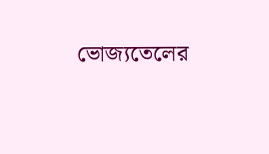ভোজ্যতেলের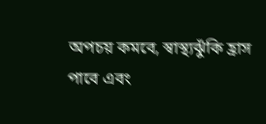অপচয় কমবে, স্বাস্থ্যঝুঁকি হ্রাস পাবে এবং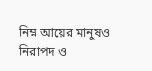নিম্ন আয়ের মানুষও নিরাপদ ও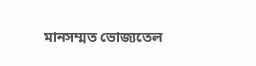মানসম্মত ভোজ্যতেল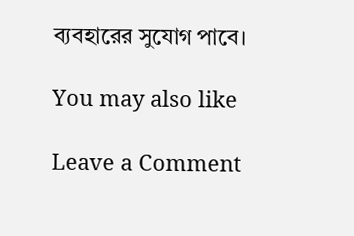ব্যবহারের সুযোগ পাবে।

You may also like

Leave a Comment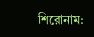শিরোনাম: